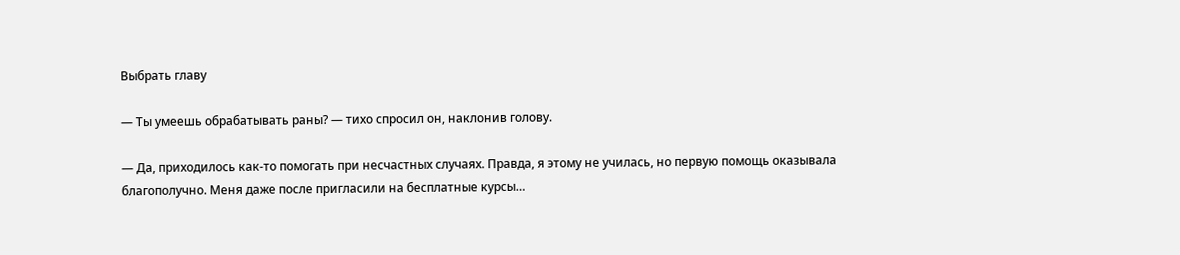Выбрать главу

— Ты умеешь обрабатывать раны? — тихо спросил он, наклонив голову.

— Да, приходилось как-то помогать при несчастных случаях. Правда, я этому не училась, но первую помощь оказывала благополучно. Меня даже после пригласили на бесплатные курсы…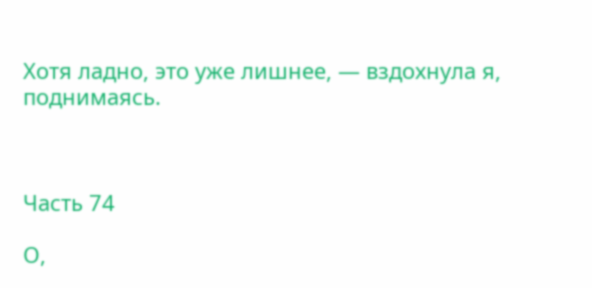Хотя ладно, это уже лишнее, — вздохнула я, поднимаясь.



Часть 74

О,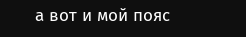а вот и мой пояс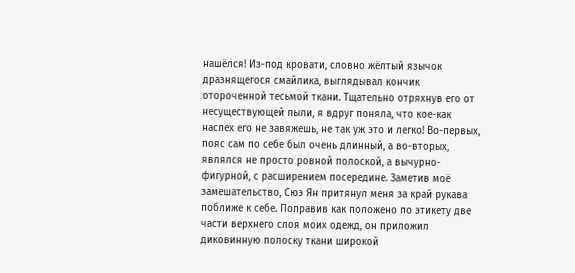нашёлся! Из-под кровати, словно жёлтый язычок дразнящегося смайлика, выглядывал кончик отороченной тесьмой ткани. Тщательно отряхнув его от несуществующей пыли, я вдруг поняла, что кое-как наспех его не завяжешь, не так уж это и легко! Во-первых, пояс сам по себе был очень длинный, а во-вторых, являлся не просто ровной полоской, а вычурно-фигурной, с расширением посередине. Заметив моё замешательство, Сюэ Ян притянул меня за край рукава поближе к себе. Поправив как положено по этикету две части верхнего слоя моих одежд, он приложил диковинную полоску ткани широкой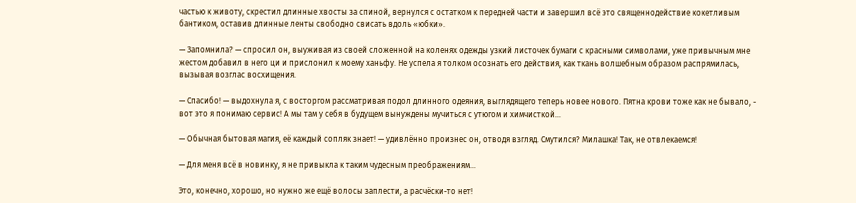частью к животу, скрестил длинные хвосты за спиной, вернулся с остатком к передней части и завершил всё это священнодействие кокетливым бантиком, оставив длинные ленты свободно свисать вдоль «юбки».

— Запомнила? — спросил он, выуживая из своей сложенной на коленях одежды узкий листочек бумаги с красными символами, уже привычным мне жестом добавил в него ци и прислонил к моему ханьфу. Не успела я толком осознать его действия, как ткань волшебным образом распрямилась, вызывая возглас восхищения.

— Спасибо! — выдохнула я, с восторгом рассматривая подол длинного одеяния, выглядящего теперь новее нового. Пятна крови тоже как не бывало, - вот это я понимаю сервис! А мы там у себя в будущем вынуждены мучиться с утюгом и химчисткой…

— Обычная бытовая магия, её каждый сопляк знает! — удивлённо произнес он, отводя взгляд. Смутился? Милашка! Так, не отвлекаемся!

— Для меня всё в новинку, я не привыкла к таким чудесным преображениям…

Это, конечно, хорошо, но нужно же ещё волосы заплести, а расчёски-то нет!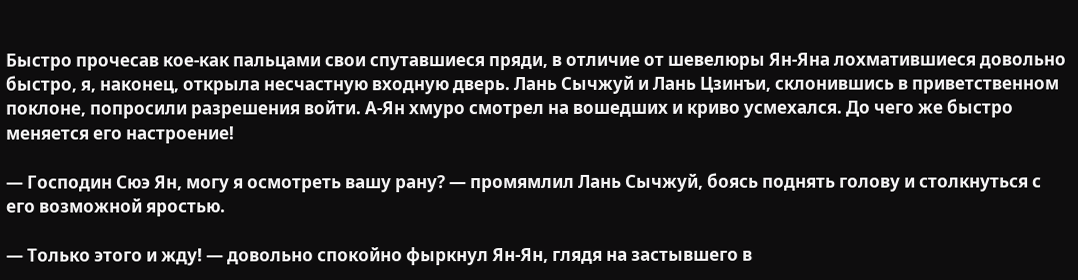Быстро прочесав кое-как пальцами свои спутавшиеся пряди, в отличие от шевелюры Ян-Яна лохматившиеся довольно быстро, я, наконец, открыла несчастную входную дверь. Лань Сычжуй и Лань Цзинъи, склонившись в приветственном поклоне, попросили разрешения войти. А-Ян хмуро смотрел на вошедших и криво усмехался. До чего же быстро меняется его настроение!

— Господин Сюэ Ян, могу я осмотреть вашу рану? — промямлил Лань Сычжуй, боясь поднять голову и столкнуться с его возможной яростью.

— Только этого и жду! — довольно спокойно фыркнул Ян-Ян, глядя на застывшего в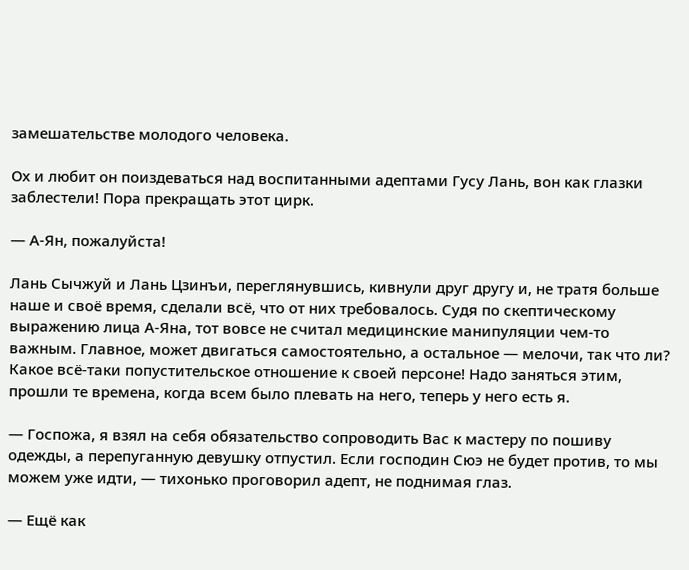замешательстве молодого человека.

Ох и любит он поиздеваться над воспитанными адептами Гусу Лань, вон как глазки заблестели! Пора прекращать этот цирк.

— А-Ян, пожалуйста!

Лань Сычжуй и Лань Цзинъи, переглянувшись, кивнули друг другу и, не тратя больше наше и своё время, сделали всё, что от них требовалось. Судя по скептическому выражению лица А-Яна, тот вовсе не считал медицинские манипуляции чем-то важным. Главное, может двигаться самостоятельно, а остальное — мелочи, так что ли? Какое всё-таки попустительское отношение к своей персоне! Надо заняться этим, прошли те времена, когда всем было плевать на него, теперь у него есть я.

— Госпожа, я взял на себя обязательство сопроводить Вас к мастеру по пошиву одежды, а перепуганную девушку отпустил. Если господин Сюэ не будет против, то мы можем уже идти, — тихонько проговорил адепт, не поднимая глаз.

— Ещё как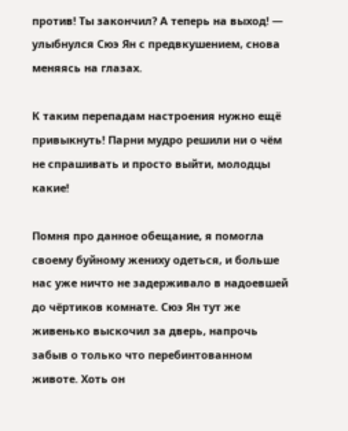против! Ты закончил? А теперь на выход! — улыбнулся Сюэ Ян с предвкушением, снова меняясь на глазах.

К таким перепадам настроения нужно ещё привыкнуть! Парни мудро решили ни о чём не спрашивать и просто выйти, молодцы какие!

Помня про данное обещание, я помогла своему буйному жениху одеться, и больше нас уже ничто не задерживало в надоевшей до чёртиков комнате. Сюэ Ян тут же живенько выскочил за дверь, напрочь забыв о только что перебинтованном животе. Хоть он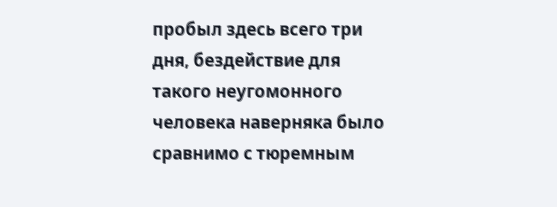пробыл здесь всего три дня, бездействие для такого неугомонного человека наверняка было сравнимо с тюремным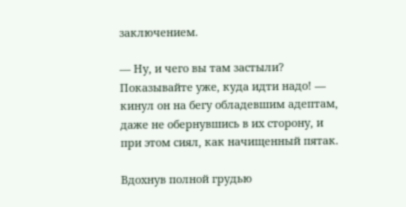заключением.

— Ну, и чего вы там застыли? Показывайте уже, куда идти надо! — кинул он на бегу обладевшим адептам, даже не обернувшись в их сторону, и при этом сиял, как начищенный пятак.

Вдохнув полной грудью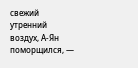свежий утренний воздух, А-Ян поморщился, —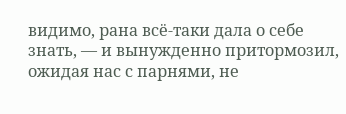видимо, рана всё-таки дала о себе знать, — и вынужденно притормозил, ожидая нас с парнями, не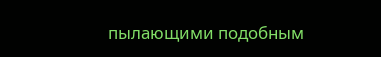пылающими подобным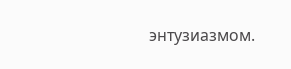энтузиазмом.